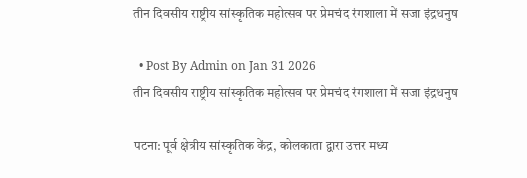तीन दिवसीय राष्ट्रीय सांस्कृतिक महोत्सव पर प्रेमचंद रंगशाला में सजा इंद्रधनुष

  • Post By Admin on Jan 31 2026
तीन दिवसीय राष्ट्रीय सांस्कृतिक महोत्सव पर प्रेमचंद रंगशाला में सजा इंद्रधनुष

पटना: पूर्व क्षेत्रीय सांस्कृतिक केंद्र, कोलकाता द्वारा उत्तर मध्य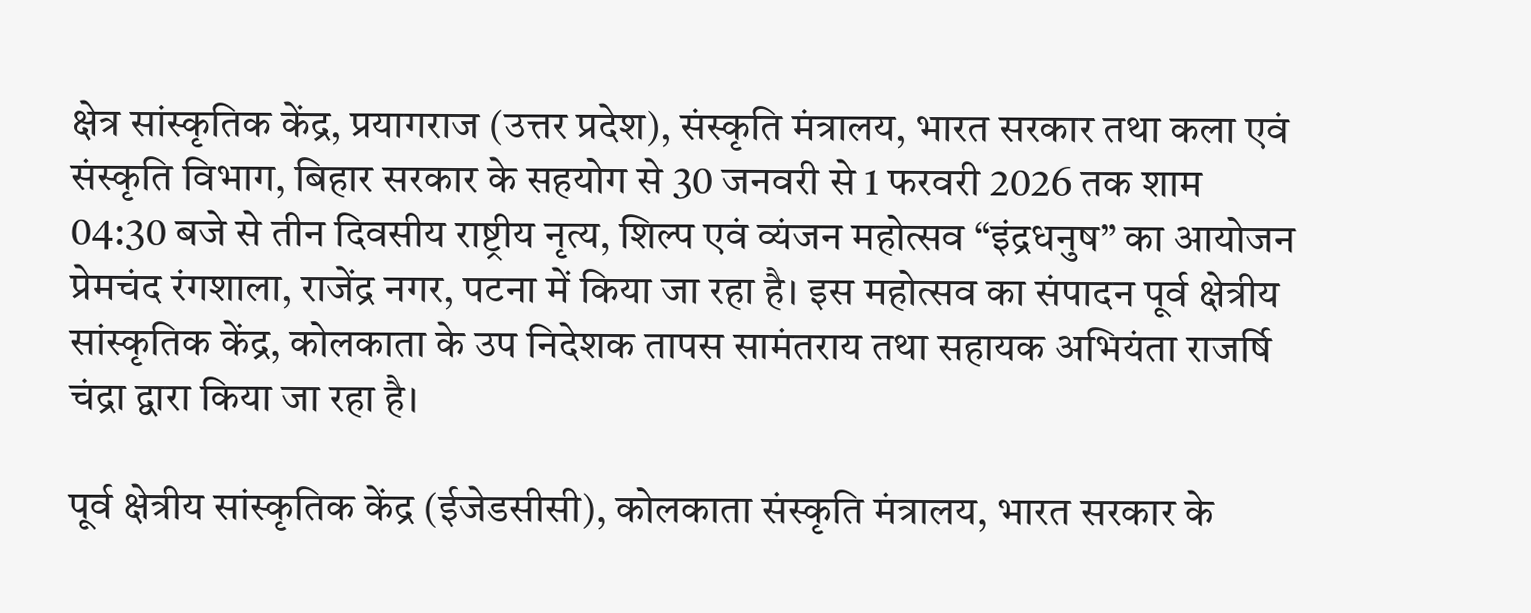क्षेत्र सांस्कृतिक केंद्र, प्रयागराज (उत्तर प्रदेश), संस्कृति मंत्रालय, भारत सरकार तथा कला एवं संस्कृति विभाग, बिहार सरकार के सहयोग से 30 जनवरी से 1 फरवरी 2026 तक शाम 04:30 बजे से तीन दिवसीय राष्ट्रीय नृत्य, शिल्प एवं व्यंजन महोत्सव “इंद्रधनुष” का आयोजन प्रेमचंद रंगशाला, राजेंद्र नगर, पटना में किया जा रहा है। इस महोत्सव का संपादन पूर्व क्षेत्रीय सांस्कृतिक केंद्र, कोलकाता के उप निदेशक तापस सामंतराय तथा सहायक अभियंता राजर्षि चंद्रा द्वारा किया जा रहा है।

पूर्व क्षेत्रीय सांस्कृतिक केंद्र (ईजेडसीसी), कोलकाता संस्कृति मंत्रालय, भारत सरकार के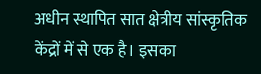अधीन स्थापित सात क्षेत्रीय सांस्कृतिक केंद्रों में से एक है। इसका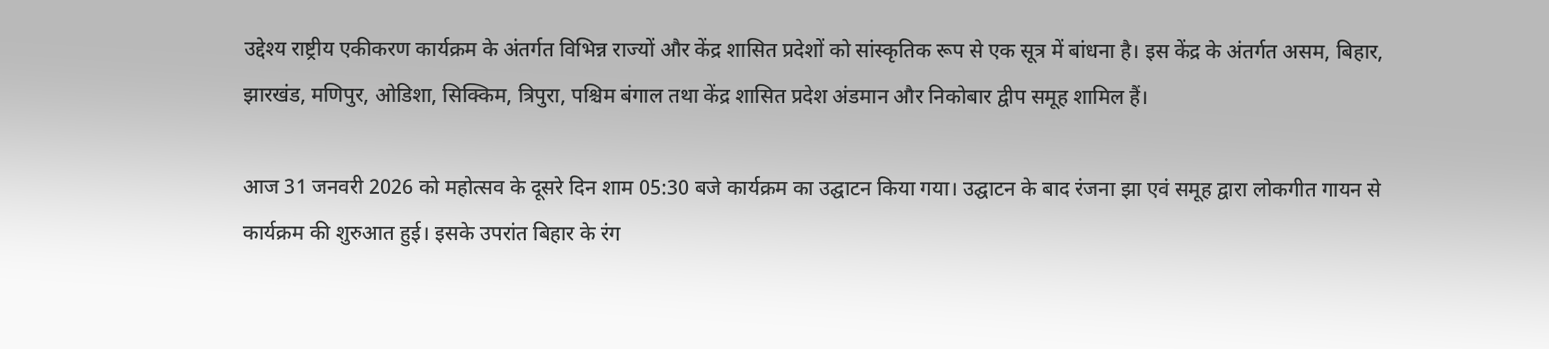उद्देश्य राष्ट्रीय एकीकरण कार्यक्रम के अंतर्गत विभिन्न राज्यों और केंद्र शासित प्रदेशों को सांस्कृतिक रूप से एक सूत्र में बांधना है। इस केंद्र के अंतर्गत असम, बिहार, झारखंड, मणिपुर, ओडिशा, सिक्किम, त्रिपुरा, पश्चिम बंगाल तथा केंद्र शासित प्रदेश अंडमान और निकोबार द्वीप समूह शामिल हैं।

आज 31 जनवरी 2026 को महोत्सव के दूसरे दिन शाम 05:30 बजे कार्यक्रम का उद्घाटन किया गया। उद्घाटन के बाद रंजना झा एवं समूह द्वारा लोकगीत गायन से कार्यक्रम की शुरुआत हुई। इसके उपरांत बिहार के रंग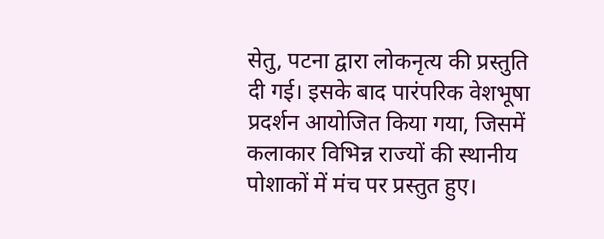सेतु, पटना द्वारा लोकनृत्य की प्रस्तुति दी गई। इसके बाद पारंपरिक वेशभूषा प्रदर्शन आयोजित किया गया, जिसमें कलाकार विभिन्न राज्यों की स्थानीय पोशाकों में मंच पर प्रस्तुत हुए।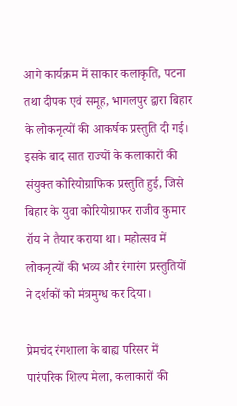आगे कार्यक्रम में साकार कलाकृति, पटना तथा दीपक एवं समूह, भागलपुर द्वारा बिहार के लोकनृत्यों की आकर्षक प्रस्तुति दी गई। इसके बाद सात राज्यों के कलाकारों की संयुक्त कोरियोग्राफिक प्रस्तुति हुई, जिसे बिहार के युवा कोरियोग्राफर राजीव कुमार रॉय ने तैयार कराया था। महोत्सव में लोकनृत्यों की भव्य और रंगारंग प्रस्तुतियों ने दर्शकों को मंत्रमुग्ध कर दिया।

प्रेमचंद रंगशाला के बाह्य परिसर में पारंपरिक शिल्प मेला, कलाकारों की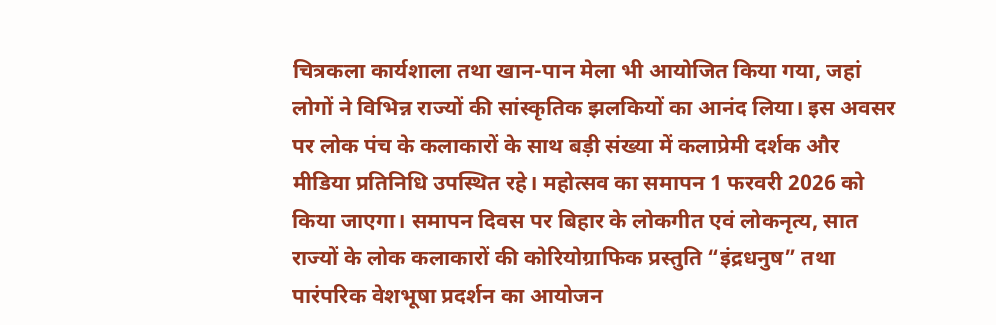चित्रकला कार्यशाला तथा खान-पान मेला भी आयोजित किया गया, जहां लोगों ने विभिन्न राज्यों की सांस्कृतिक झलकियों का आनंद लिया। इस अवसर पर लोक पंच के कलाकारों के साथ बड़ी संख्या में कलाप्रेमी दर्शक और मीडिया प्रतिनिधि उपस्थित रहे। महोत्सव का समापन 1 फरवरी 2026 को किया जाएगा। समापन दिवस पर बिहार के लोकगीत एवं लोकनृत्य, सात राज्यों के लोक कलाकारों की कोरियोग्राफिक प्रस्तुति “इंद्रधनुष” तथा पारंपरिक वेशभूषा प्रदर्शन का आयोजन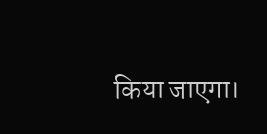किया जाएगा।